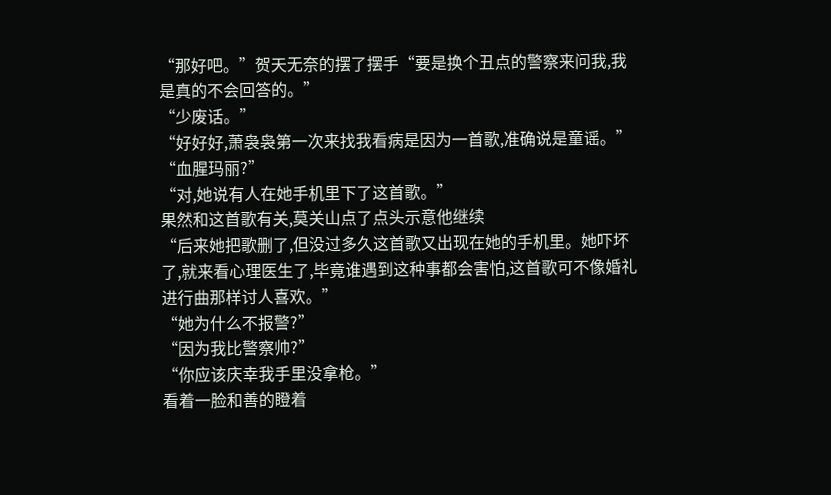“那好吧。”贺天无奈的摆了摆手“要是换个丑点的警察来问我,我是真的不会回答的。”
“少废话。”
“好好好,萧袅袅第一次来找我看病是因为一首歌,准确说是童谣。”
“血腥玛丽?”
“对,她说有人在她手机里下了这首歌。”
果然和这首歌有关,莫关山点了点头示意他继续
“后来她把歌删了,但没过多久这首歌又出现在她的手机里。她吓坏了,就来看心理医生了,毕竟谁遇到这种事都会害怕,这首歌可不像婚礼进行曲那样讨人喜欢。”
“她为什么不报警?”
“因为我比警察帅?”
“你应该庆幸我手里没拿枪。”
看着一脸和善的瞪着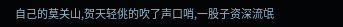自己的莫关山,贺天轻佻的吹了声口哨,一股子资深流氓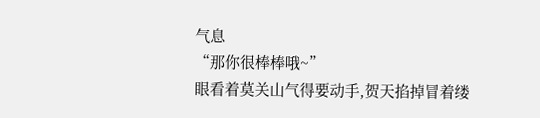气息
“那你很棒棒哦~”
眼看着莫关山气得要动手,贺天掐掉冒着缕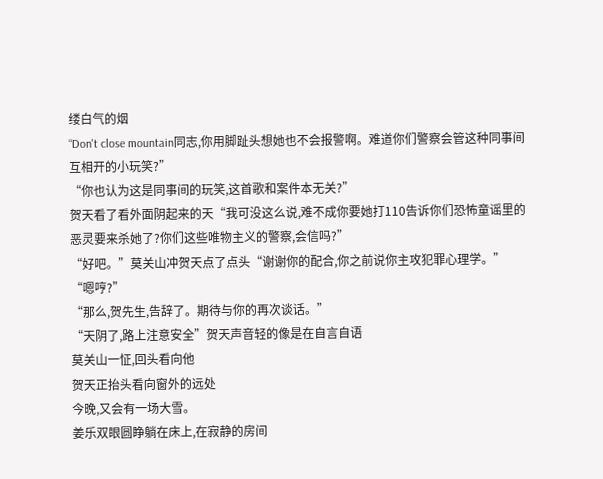缕白气的烟
“Don't close mountain同志,你用脚趾头想她也不会报警啊。难道你们警察会管这种同事间互相开的小玩笑?”
“你也认为这是同事间的玩笑,这首歌和案件本无关?”
贺天看了看外面阴起来的天“我可没这么说,难不成你要她打110告诉你们恐怖童谣里的恶灵要来杀她了?你们这些唯物主义的警察,会信吗?”
“好吧。”莫关山冲贺天点了点头“谢谢你的配合,你之前说你主攻犯罪心理学。”
“嗯哼?”
“那么,贺先生,告辞了。期待与你的再次谈话。”
“天阴了,路上注意安全”贺天声音轻的像是在自言自语
莫关山一怔,回头看向他
贺天正抬头看向窗外的远处
今晚,又会有一场大雪。
姜乐双眼圆睁躺在床上,在寂静的房间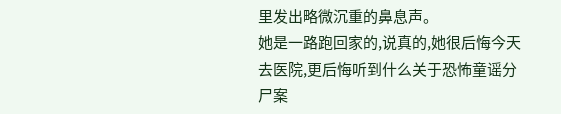里发出略微沉重的鼻息声。
她是一路跑回家的,说真的,她很后悔今天去医院,更后悔听到什么关于恐怖童谣分尸案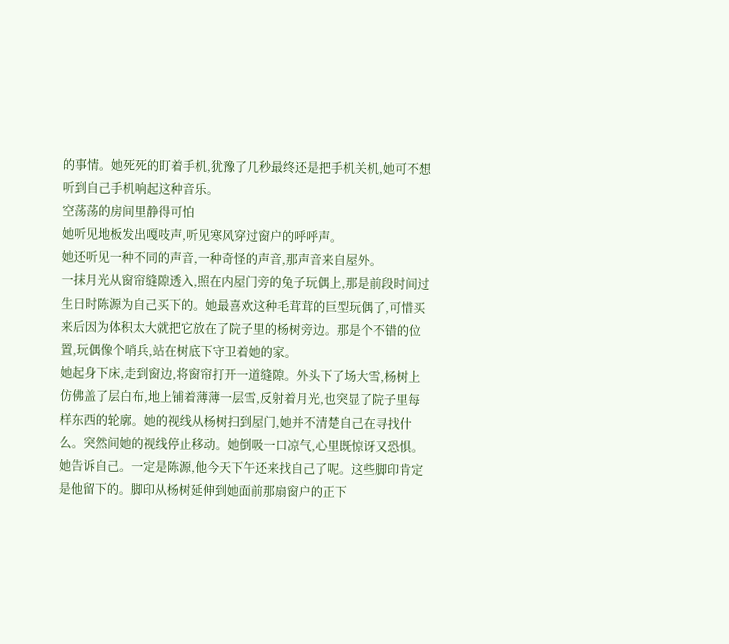的事情。她死死的盯着手机,犹豫了几秒最终还是把手机关机,她可不想听到自己手机响起这种音乐。
空荡荡的房间里静得可怕
她听见地板发出嘎吱声,听见寒风穿过窗户的呼呼声。
她还听见一种不同的声音,一种奇怪的声音,那声音来自屋外。
一抹月光从窗帘缝隙透入,照在内屋门旁的兔子玩偶上,那是前段时间过生日时陈源为自己买下的。她最喜欢这种毛茸茸的巨型玩偶了,可惜买来后因为体积太大就把它放在了院子里的杨树旁边。那是个不错的位置,玩偶像个哨兵,站在树底下守卫着她的家。
她起身下床,走到窗边,将窗帘打开一道缝隙。外头下了场大雪,杨树上仿佛盖了层白布,地上铺着薄薄一层雪,反射着月光,也突显了院子里每样东西的轮廓。她的视线从杨树扫到屋门,她并不清楚自己在寻找什么。突然间她的视线停止移动。她倒吸一口凉气,心里既惊讶又恐惧。
她告诉自己。一定是陈源,他今天下午还来找自己了呢。这些脚印肯定是他留下的。脚印从杨树延伸到她面前那扇窗户的正下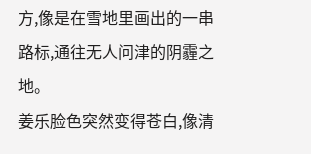方,像是在雪地里画出的一串路标,通往无人问津的阴霾之地。
姜乐脸色突然变得苍白,像清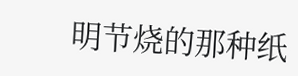明节烧的那种纸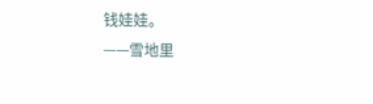钱娃娃。
——雪地里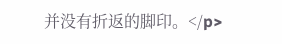并没有折返的脚印。</p>